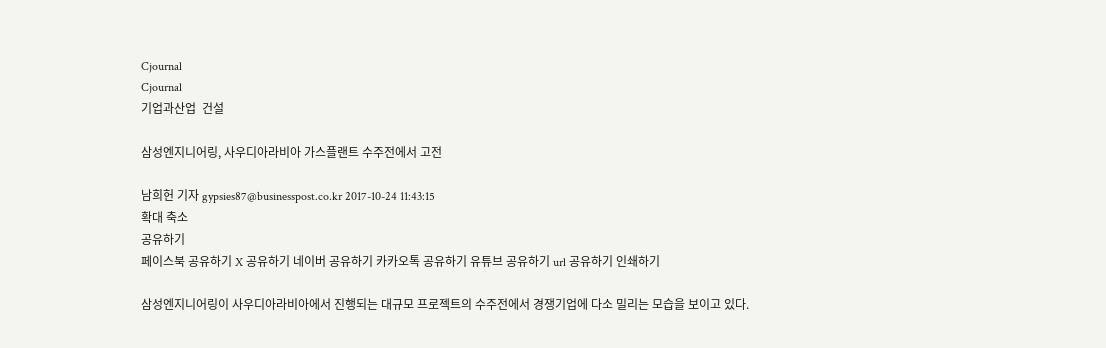Cjournal
Cjournal
기업과산업  건설

삼성엔지니어링, 사우디아라비아 가스플랜트 수주전에서 고전

남희헌 기자 gypsies87@businesspost.co.kr 2017-10-24 11:43:15
확대 축소
공유하기
페이스북 공유하기 X 공유하기 네이버 공유하기 카카오톡 공유하기 유튜브 공유하기 url 공유하기 인쇄하기

삼성엔지니어링이 사우디아라비아에서 진행되는 대규모 프로젝트의 수주전에서 경쟁기업에 다소 밀리는 모습을 보이고 있다.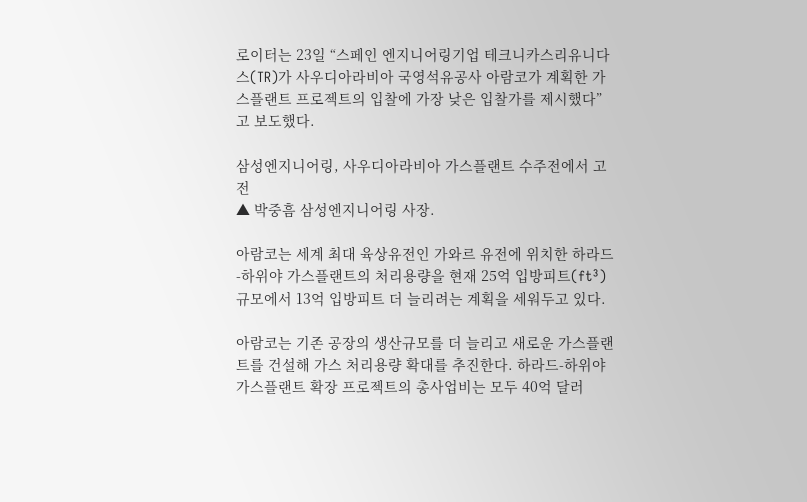로이터는 23일 “스페인 엔지니어링기업 테크니카스리유니다스(TR)가 사우디아라비아 국영석유공사 아람코가 계획한 가스플랜트 프로젝트의 입찰에 가장 낮은 입찰가를 제시했다”고 보도했다.

삼성엔지니어링, 사우디아라비아 가스플랜트 수주전에서 고전
▲ 박중흠 삼성엔지니어링 사장.

아람코는 세계 최대 육상유전인 가와르 유전에 위치한 하라드-하위야 가스플랜트의 처리용량을 현재 25억 입방피트(ft³) 규모에서 13억 입방피트 더 늘리려는 계획을 세워두고 있다.

아람코는 기존 공장의 생산규모를 더 늘리고 새로운 가스플랜트를 건설해 가스 처리용량 확대를 추진한다. 하라드-하위야 가스플랜트 확장 프로젝트의 총사업비는 모두 40억 달러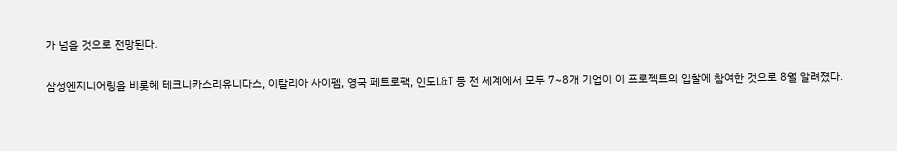가 넘을 것으로 전망된다.

삼성엔지니어링을 비롯헤 테크니카스리유니다스, 이탈리아 사이펨, 영국 페트로팩, 인도L&T 등 전 세계에서 모두 7~8개 기업이 이 프로젝트의 입찰에 참여한 것으로 8월 알려졌다.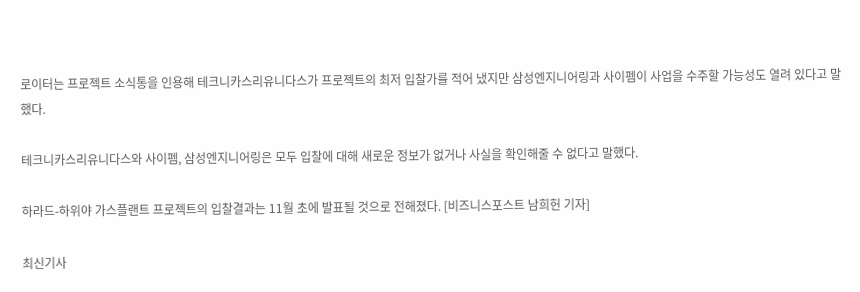로이터는 프로젝트 소식통을 인용해 테크니카스리유니다스가 프로젝트의 최저 입찰가를 적어 냈지만 삼성엔지니어링과 사이펨이 사업을 수주할 가능성도 열려 있다고 말했다.

테크니카스리유니다스와 사이펨, 삼성엔지니어링은 모두 입찰에 대해 새로운 정보가 없거나 사실을 확인해줄 수 없다고 말했다.

하라드-하위야 가스플랜트 프로젝트의 입찰결과는 11월 초에 발표될 것으로 전해졌다. [비즈니스포스트 남희헌 기자]

최신기사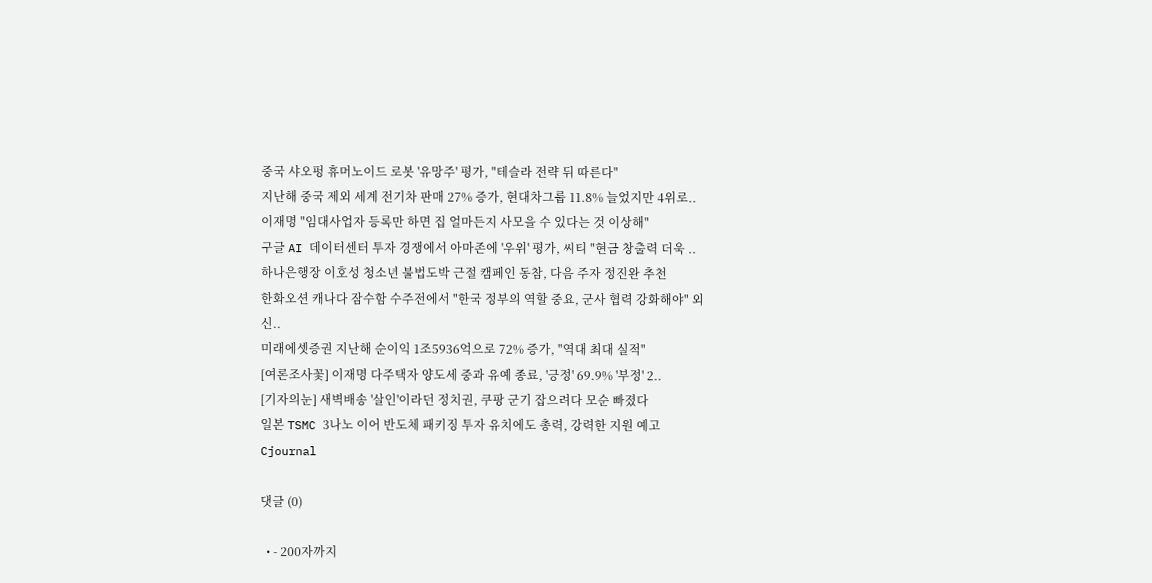중국 샤오펑 휴머노이드 로봇 '유망주' 평가, "테슬라 전략 뒤 따른다"
지난해 중국 제외 세계 전기차 판매 27% 증가, 현대차그룹 11.8% 늘었지만 4위로..
이재명 "임대사업자 등록만 하면 집 얼마든지 사모을 수 있다는 것 이상해"
구글 AI 데이터센터 투자 경쟁에서 아마존에 '우위' 평가, 씨티 "현금 창출력 더욱 ..
하나은행장 이호성 청소년 불법도박 근절 캠페인 동참, 다음 주자 정진완 추천
한화오션 캐나다 잠수함 수주전에서 "한국 정부의 역할 중요, 군사 협력 강화해야" 외신..
미래에셋증권 지난해 순이익 1조5936억으로 72% 증가, "역대 최대 실적"
[여론조사꽃] 이재명 다주택자 양도세 중과 유예 종료, '긍정' 69.9% '부정' 2..
[기자의눈] 새벽배송 '살인'이라던 정치권, 쿠팡 군기 잡으려다 모순 빠졌다
일본 TSMC 3나노 이어 반도체 패키징 투자 유치에도 총력, 강력한 지원 예고
Cjournal

댓글 (0)

  • - 200자까지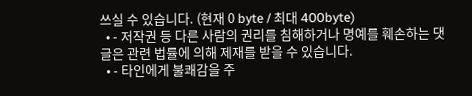쓰실 수 있습니다. (현재 0 byte / 최대 400byte)
  • - 저작권 등 다른 사람의 권리를 침해하거나 명예를 훼손하는 댓글은 관련 법률에 의해 제재를 받을 수 있습니다.
  • - 타인에게 불쾌감을 주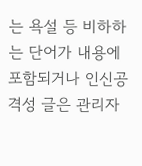는 욕설 등 비하하는 단어가 내용에 포함되거나 인신공격성 글은 관리자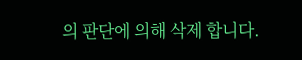의 판단에 의해 삭제 합니다.